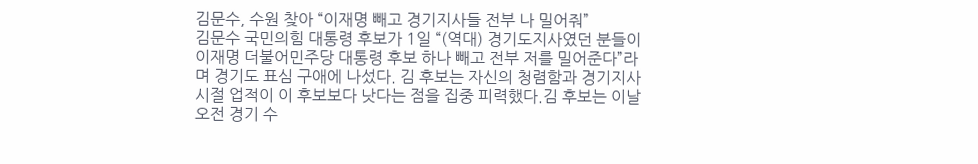김문수, 수원 찾아 “이재명 빼고 경기지사들 전부 나 밀어줘”
김문수 국민의힘 대통령 후보가 1일 “(역대) 경기도지사였던 분들이 이재명 더불어민주당 대통령 후보 하나 빼고 전부 저를 밀어준다”라며 경기도 표심 구애에 나섰다. 김 후보는 자신의 청렴함과 경기지사 시절 업적이 이 후보보다 낫다는 점을 집중 피력했다.김 후보는 이날 오전 경기 수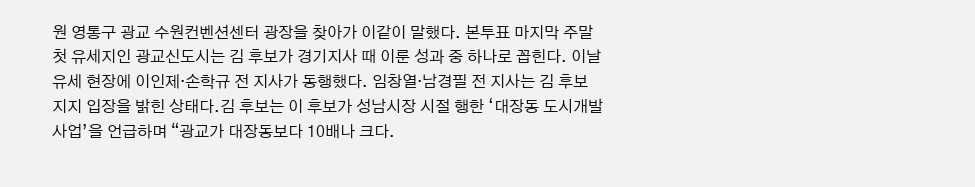원 영통구 광교 수원컨벤션센터 광장을 찾아가 이같이 말했다. 본투표 마지막 주말 첫 유세지인 광교신도시는 김 후보가 경기지사 때 이룬 성과 중 하나로 꼽힌다. 이날 유세 현장에 이인제·손학규 전 지사가 동행했다. 임창열·남경필 전 지사는 김 후보 지지 입장을 밝힌 상태다.김 후보는 이 후보가 성남시장 시절 행한 ‘대장동 도시개발 사업’을 언급하며 “광교가 대장동보다 10배나 크다.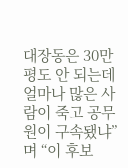대장동은 30만 평도 안 되는데 얼마나 많은 사람이 죽고 공무원이 구속됐냐”며 “이 후보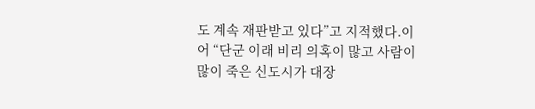도 계속 재판받고 있다”고 지적했다.이어 “단군 이래 비리 의혹이 많고 사람이 많이 죽은 신도시가 대장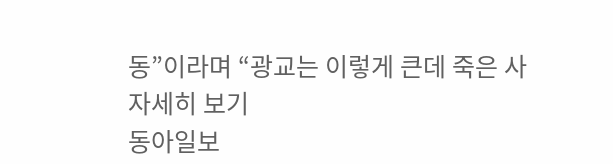동”이라며 “광교는 이렇게 큰데 죽은 사
자세히 보기
동아일보